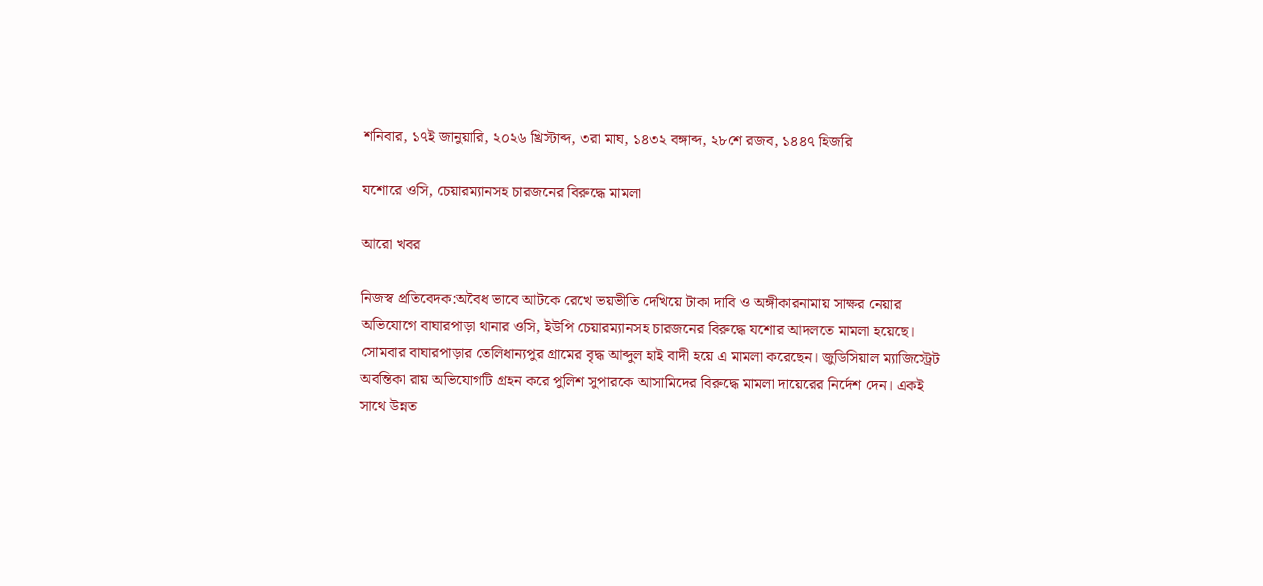শনিবার, ১৭ই জানুয়ারি, ২০২৬ খ্রিস্টাব্দ, ৩রা মাঘ, ১৪৩২ বঙ্গাব্দ, ২৮শে রজব, ১৪৪৭ হিজরি

যশোরে ওসি, চেয়ারম্যানসহ চারজনের বিরুদ্ধে মামলা

আরো খবর

নিজস্ব প্রতিবেদক:অবৈধ ভাবে আটকে রেখে ভয়ভীতি দেখিয়ে টাকা দাবি ও অঙ্গীকারনামায় সাক্ষর নেয়ার অভিযোগে বাঘারপাড়া থানার ওসি, ইউপি চেয়ারম্যানসহ চারজনের বিরুদ্ধে যশোর আদলতে মামলা হয়েছে। সোমবার বাঘারপাড়ার তেলিধান্যপুর গ্রামের বৃদ্ধ আব্দুল হাই বাদী হয়ে এ মামলা করেছেন। জুডিসিয়াল ম্যাজিস্ট্রেট অবন্তিকা রায় অভিযোগটি গ্রহন করে পুলিশ সুপারকে আসামিদের বিরুদ্ধে মামলা দায়েরের নির্দেশ দেন। একই সাথে উন্নত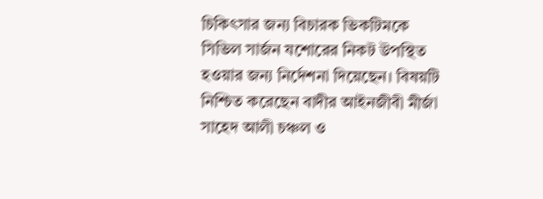চিকিৎসার জন্য বিচারক ভিকটিমকে সিভিল সার্জন যশোরের নিকট উপস্থিত হওয়ার জন্য নির্দেশনা দিয়েছেন। বিষয়টি নিশ্চিত করেছেন বাদীর আইনজীবী মীর্জা সাহেদ আলী চঞ্চল ও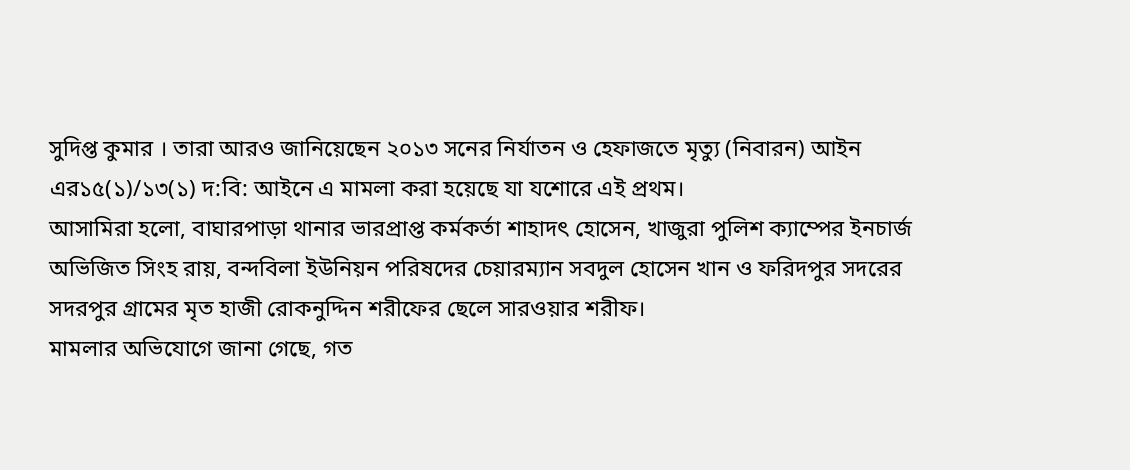সুদিপ্ত কুমার । তারা আরও জানিয়েছেন ২০১৩ সনের নির্যাতন ও হেফাজতে মৃত্যু (নিবারন) আইন এর১৫(১)/১৩(১) দ:বি: আইনে এ মামলা করা হয়েছে যা যশোরে এই প্রথম।
আসামিরা হলো, বাঘারপাড়া থানার ভারপ্রাপ্ত কর্মকর্তা শাহাদৎ হোসেন, খাজুরা পুলিশ ক্যাম্পের ইনচার্জ অভিজিত সিংহ রায়, বন্দবিলা ইউনিয়ন পরিষদের চেয়ারম্যান সবদুল হোসেন খান ও ফরিদপুর সদরের সদরপুর গ্রামের মৃত হাজী রোকনুদ্দিন শরীফের ছেলে সারওয়ার শরীফ।
মামলার অভিযোগে জানা গেছে, গত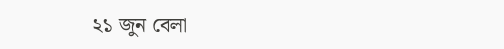২১ জুন বেলা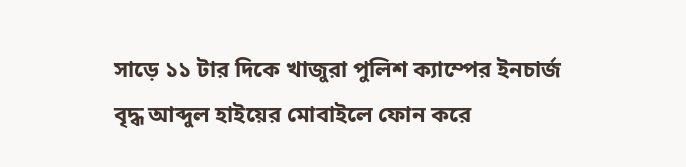সাড়ে ১১ টার দিকে খাজুরা পুলিশ ক্যাম্পের ইনচার্জ বৃদ্ধ আব্দুল হাইয়ের মোবাইলে ফোন করে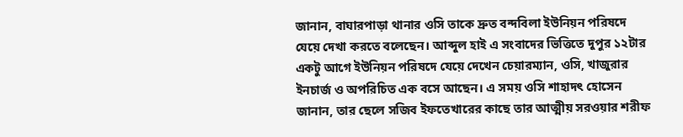জানান, বাঘারপাড়া থানার ওসি তাকে দ্রুত বন্দবিলা ইউনিয়ন পরিষদে যেয়ে দেখা করতে বলেছেন। আব্দুল হাই এ সংবাদের ভিত্তিতে দুপুর ১২টার একটু আগে ইউনিয়ন পরিষদে যেয়ে দেখেন চেয়ারম্যান, ওসি, খাজুরার ইনচার্জ ও অপরিচিত এক বসে আছেন। এ সময় ওসি শাহাদৎ হোসেন জানান, তার ছেলে সজিব ইফতেখারের কাছে তার আত্মীয় সরওয়ার শরীফ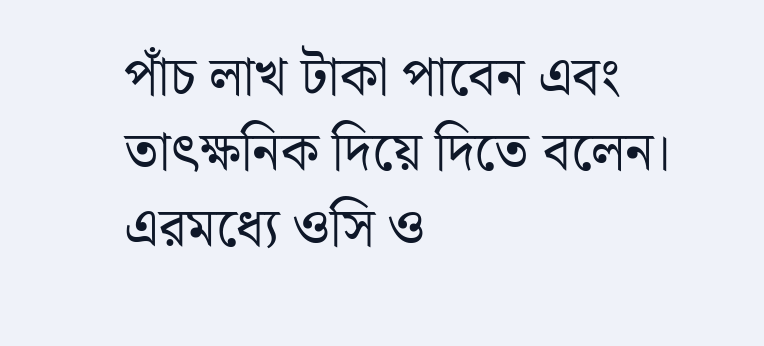পাঁচ লাখ টাকা পাবেন এবং তাৎক্ষনিক দিয়ে দিতে বলেন। এরমধ্যে ওসি ও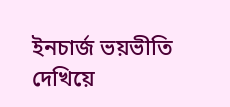ইনচার্জ ভয়ভীতি দেখিয়ে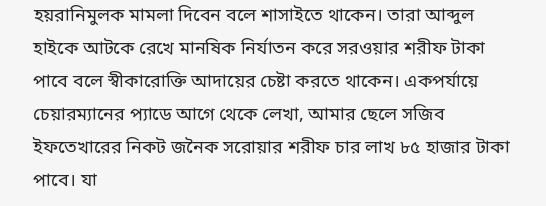হয়রানিমুলক মামলা দিবেন বলে শাসাইতে থাকেন। তারা আব্দুল হাইকে আটকে রেখে মানষিক নির্যাতন করে সরওয়ার শরীফ টাকা পাবে বলে স্বীকারোক্তি আদায়ের চেষ্টা করতে থাকেন। একপর্যায়ে চেয়ারম্যানের প্যাডে আগে থেকে লেখা, আমার ছেলে সজিব ইফতেখারের নিকট জনৈক সরোয়ার শরীফ চার লাখ ৮৫ হাজার টাকা পাবে। যা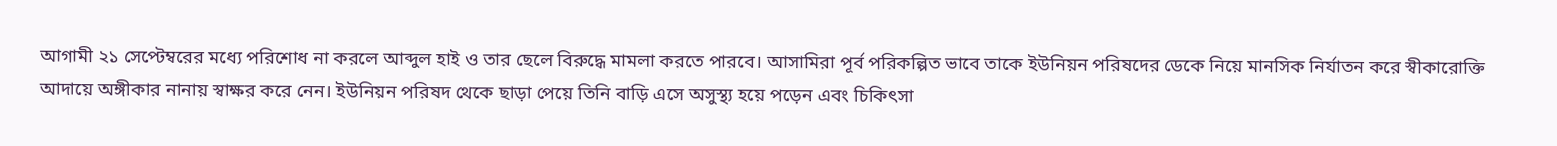আগামী ২১ সেপ্টেম্বরের মধ্যে পরিশোধ না করলে আব্দুল হাই ও তার ছেলে বিরুদ্ধে মামলা করতে পারবে। আসামিরা পূর্ব পরিকল্পিত ভাবে তাকে ইউনিয়ন পরিষদের ডেকে নিয়ে মানসিক নির্যাতন করে স্বীকারোক্তি আদায়ে অঙ্গীকার নানায় স্বাক্ষর করে নেন। ইউনিয়ন পরিষদ থেকে ছাড়া পেয়ে তিনি বাড়ি এসে অসুস্থ্য হয়ে পড়েন এবং চিকিৎসা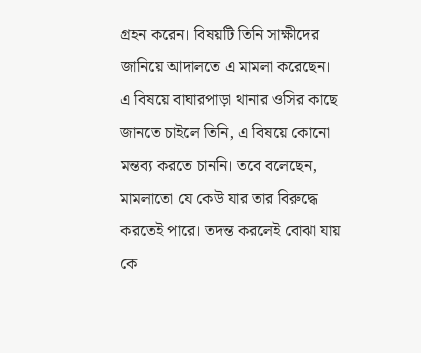গ্রহন করেন। বিষয়টি তিনি সাক্ষীদের জানিয়ে আদালতে এ মামলা করেছেন।
এ বিষয়ে বাঘারপাড়া থানার ওসির কাছে জানতে চাইলে তিনি, এ বিষয়ে কোনো মন্তব্য করতে চাননি। তবে বলেছেন, মামলাতো যে কেউ যার তার বিরুদ্ধে করতেই পারে। তদন্ত করলেই বোঝা যায় কে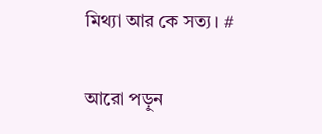মিথ্যা আর কে সত্য। #

আরো পড়ুন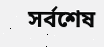সর্বশেষ